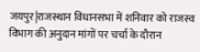जयपुर|राजस्थान विधानसभा में शनिवार को राजस्व विभाग की अनुदान मांगों पर चर्चा के दौरान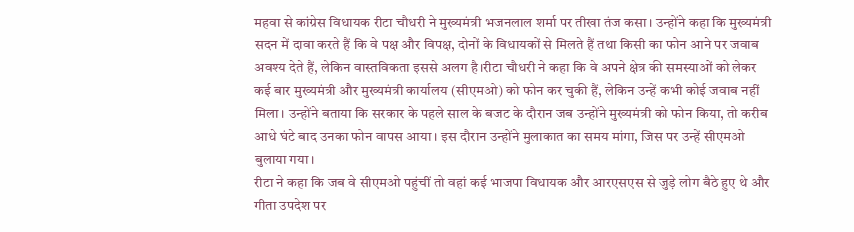महवा से कांग्रेस विधायक रीटा चौधरी ने मुख्यमंत्री भजनलाल शर्मा पर तीखा तंज कसा। उन्होंने कहा कि मुख्यमंत्री सदन में दावा करते हैं कि वे पक्ष और विपक्ष, दोनों के विधायकों से मिलते हैं तथा किसी का फोन आने पर जवाब अवश्य देते हैं, लेकिन वास्तविकता इससे अलग है।रीटा चौधरी ने कहा कि वे अपने क्षेत्र की समस्याओं को लेकर कई बार मुख्यमंत्री और मुख्यमंत्री कार्यालय (सीएमओ) को फोन कर चुकी हैं, लेकिन उन्हें कभी कोई जवाब नहीं मिला। उन्होंने बताया कि सरकार के पहले साल के बजट के दौरान जब उन्होंने मुख्यमंत्री को फोन किया, तो करीब आधे घंटे बाद उनका फोन वापस आया। इस दौरान उन्होंने मुलाकात का समय मांगा, जिस पर उन्हें सीएमओ बुलाया गया।
रीटा ने कहा कि जब वे सीएमओ पहुंचीं तो वहां कई भाजपा विधायक और आरएसएस से जुड़े लोग बैठे हुए थे और गीता उपदेश पर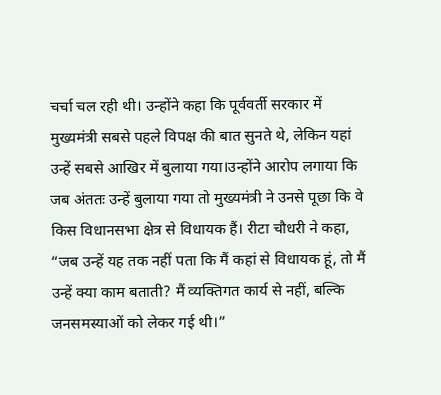चर्चा चल रही थी। उन्होंने कहा कि पूर्ववर्ती सरकार में मुख्यमंत्री सबसे पहले विपक्ष की बात सुनते थे, लेकिन यहां उन्हें सबसे आखिर में बुलाया गया।उन्होंने आरोप लगाया कि जब अंततः उन्हें बुलाया गया तो मुख्यमंत्री ने उनसे पूछा कि वे किस विधानसभा क्षेत्र से विधायक हैं। रीटा चौधरी ने कहा, “जब उन्हें यह तक नहीं पता कि मैं कहां से विधायक हूं, तो मैं उन्हें क्या काम बताती? मैं व्यक्तिगत कार्य से नहीं, बल्कि जनसमस्याओं को लेकर गई थी।”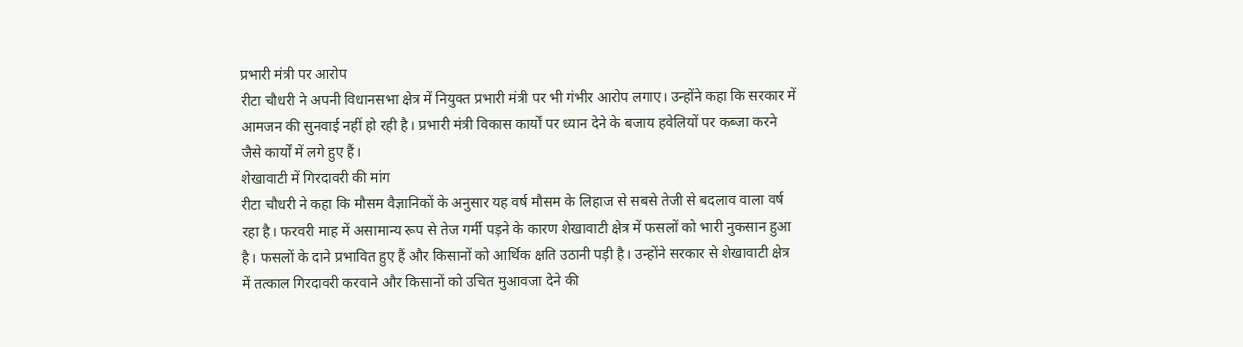प्रभारी मंत्री पर आरोप
रीटा चौधरी ने अपनी विधानसभा क्षेत्र में नियुक्त प्रभारी मंत्री पर भी गंभीर आरोप लगाए। उन्होंने कहा कि सरकार में आमजन की सुनवाई नहीं हो रही है। प्रभारी मंत्री विकास कार्यों पर ध्यान देने के बजाय हवेलियों पर कब्जा करने जैसे कार्यों में लगे हुए हैं।
शेखावाटी में गिरदावरी की मांग
रीटा चौधरी ने कहा कि मौसम वैज्ञानिकों के अनुसार यह वर्ष मौसम के लिहाज से सबसे तेजी से बदलाव वाला वर्ष रहा है। फरवरी माह में असामान्य रूप से तेज गर्मी पड़ने के कारण शेखावाटी क्षेत्र में फसलों को भारी नुकसान हुआ है। फसलों के दाने प्रभावित हुए हैं और किसानों को आर्थिक क्षति उठानी पड़ी है। उन्होंने सरकार से शेखावाटी क्षेत्र में तत्काल गिरदावरी करवाने और किसानों को उचित मुआवजा देने की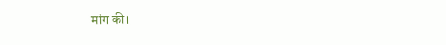मांग की।